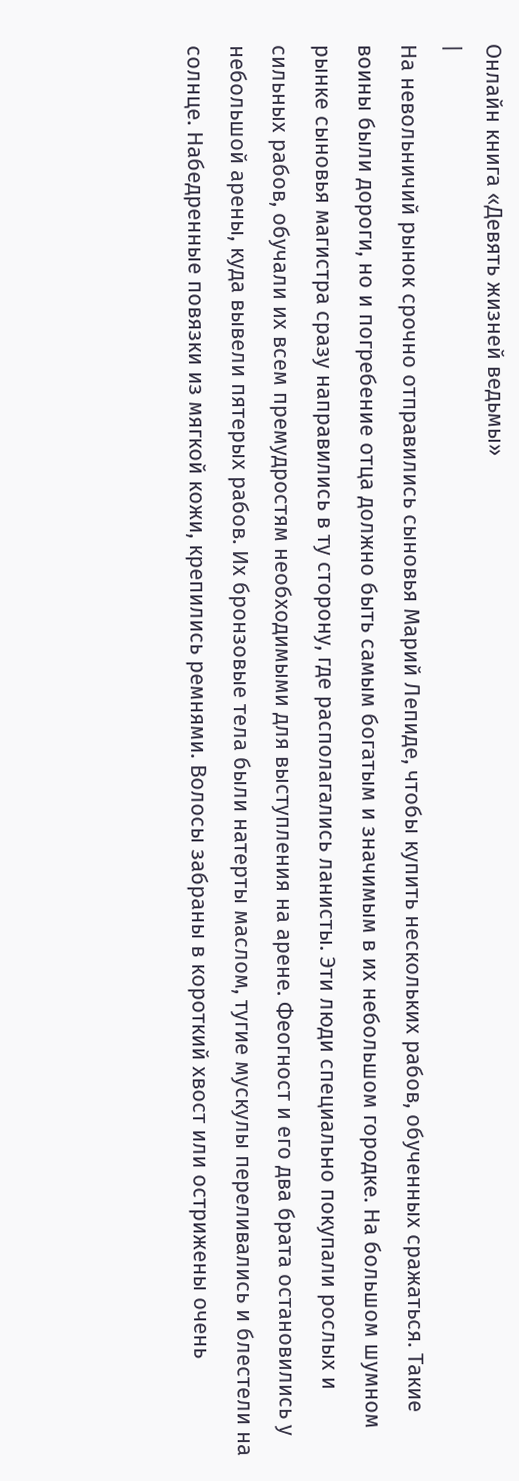Онлайн книга «Девять жизней ведьмы»
|
На невольничий рынок срочно отправились сыновья Марий Лепиде, чтобы купить нескольких рабов, обученных сражаться. Такие воины были дороги, но и погребение отца должно быть самым богатым и значимым в их небольшом городке. На большом шумном рынке сыновья магистра сразу направились в ту сторону, где располагались ланисты. Эти люди специально покупали рослых и сильных рабов, обучали их всем премудростям необходимыми для выступления на арене. Феогност и его два брата остановились у небольшой арены, куда вывели пятерых рабов. Их бронзовые тела были натерты маслом, тугие мускулы переливались и блестели на солнце. Набедренные повязки из мягкой кожи, крепились ремнями. Волосы забраны в короткий хвост или острижены очень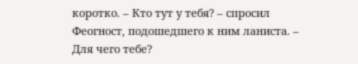коротко. – Кто тут у тебя? – спросил Феогност, подошедшего к ним ланиста. – Для чего тебе?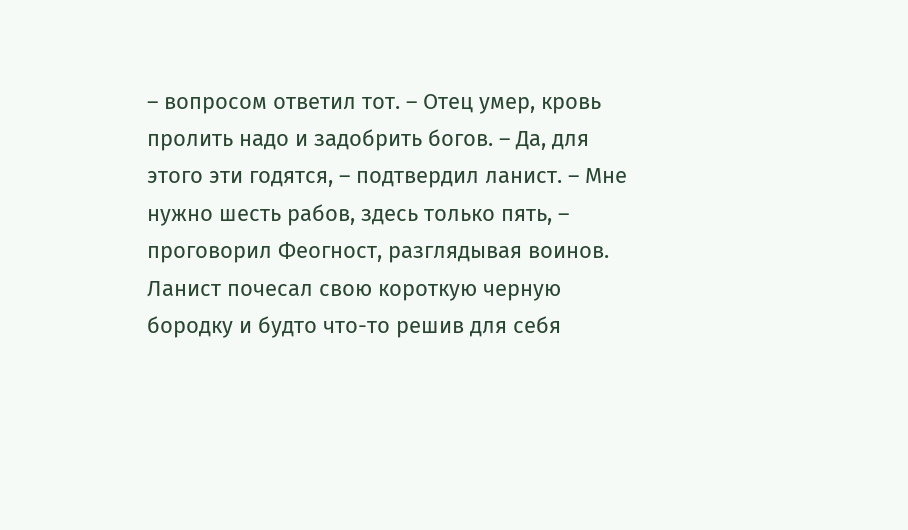– вопросом ответил тот. – Отец умер, кровь пролить надо и задобрить богов. – Да, для этого эти годятся, – подтвердил ланист. – Мне нужно шесть рабов, здесь только пять, – проговорил Феогност, разглядывая воинов. Ланист почесал свою короткую черную бородку и будто что-то решив для себя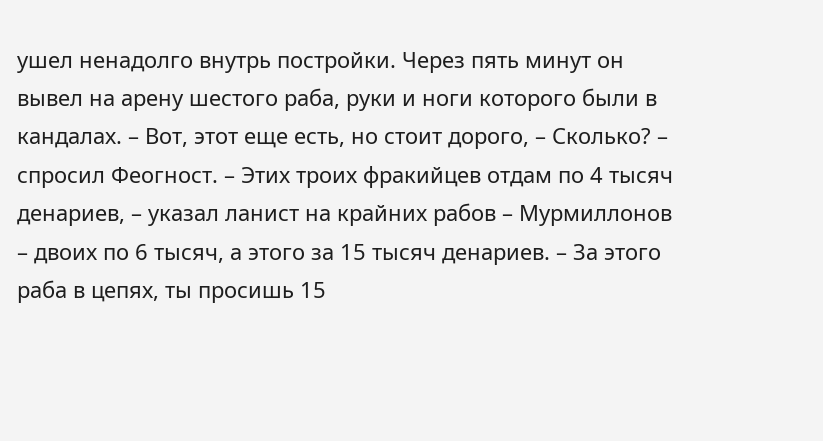ушел ненадолго внутрь постройки. Через пять минут он вывел на арену шестого раба, руки и ноги которого были в кандалах. – Вот, этот еще есть, но стоит дорого, – Сколько? – спросил Феогност. – Этих троих фракийцев отдам по 4 тысяч денариев, – указал ланист на крайних рабов – Мурмиллонов – двоих по 6 тысяч, а этого за 15 тысяч денариев. – За этого раба в цепях, ты просишь 15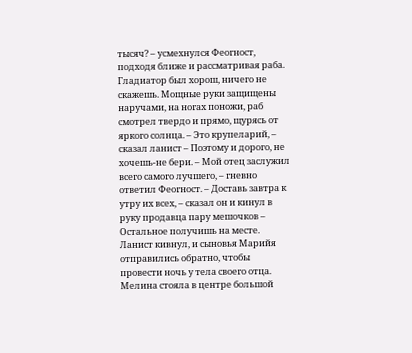тысяч? – усмехнулся Феогност, подходя ближе и рассматривая раба. Гладиатор был хорош, ничего не скажешь. Мощные руки защищены наручами, на ногах поножи, раб смотрел твердо и прямо, щурясь от яркого солнца. – Это крупеларий, – сказал ланист – Поэтому и дорого, не хочешь-не бери. – Мой отец заслужил всего самого лучшего, – гневно ответил Феогност. – Доставь завтра к утру их всех, – сказал он и кинул в руку продавца пару мешочков – Остальное получишь на месте. Ланист кивнул, и сыновья Марийя отправились обратно, чтобы провести ночь у тела своего отца. Мелина стояла в центре большой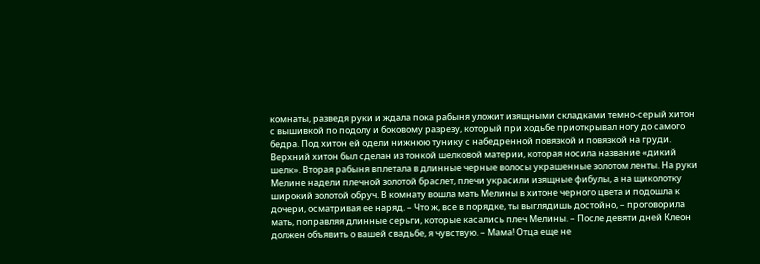комнаты, разведя руки и ждала пока рабыня уложит изящными складками темно-серый хитон с вышивкой по подолу и боковому разрезу, который при ходьбе приоткрывал ногу до самого бедра. Под хитон ей одели нижнюю тунику с набедренной повязкой и повязкой на груди. Верхний хитон был сделан из тонкой шелковой материи, которая носила название «дикий шелк». Вторая рабыня вплетала в длинные черные волосы украшенные золотом ленты. На руки Мелине надели плечной золотой браслет, плечи украсили изящные фибулы, а на щиколотку широкий золотой обруч. В комнату вошла мать Мелины в хитоне черного цвета и подошла к дочери, осматривая ее наряд. – Что ж, все в порядке, ты выглядишь достойно, – проговорила мать, поправляя длинные серьги, которые касались плеч Мелины. – После девяти дней Клеон должен объявить о вашей свадьбе, я чувствую. – Мама! Отца еще не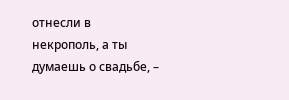отнесли в некрополь, а ты думаешь о свадьбе, –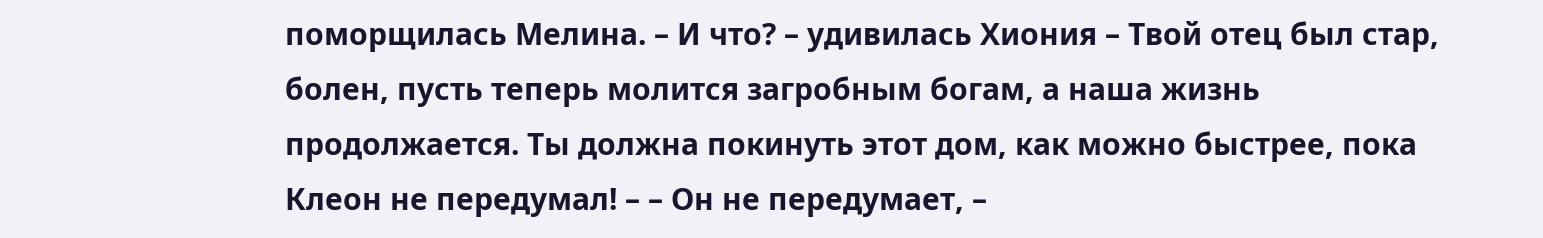поморщилась Мелина. – И что? – удивилась Хиония – Твой отец был стар, болен, пусть теперь молится загробным богам, а наша жизнь продолжается. Ты должна покинуть этот дом, как можно быстрее, пока Клеон не передумал! – – Он не передумает, –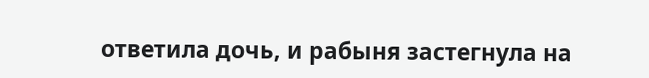ответила дочь, и рабыня застегнула на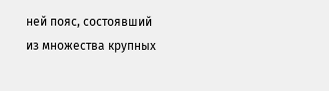ней пояс, состоявший из множества крупных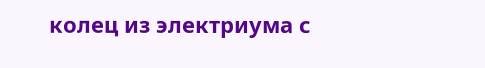колец из электриума с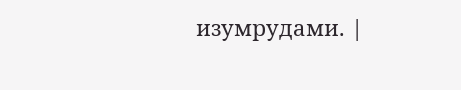изумрудами. |